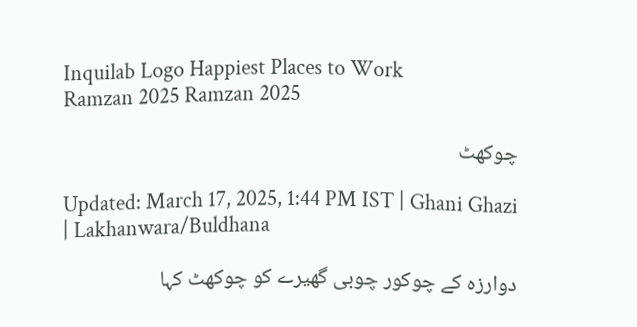Inquilab Logo Happiest Places to Work
Ramzan 2025 Ramzan 2025

چوکھٹ

Updated: March 17, 2025, 1:44 PM IST | Ghani Ghazi | Lakhanwara/Buldhana

دوارزہ کے چوکور چوبی گھیرے کو چوکھٹ کہا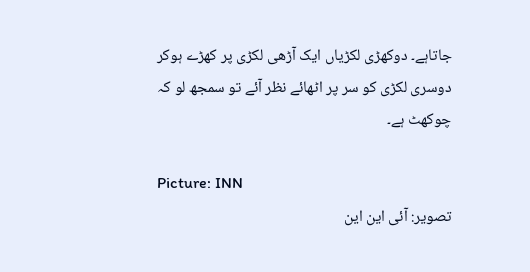جاتاہے۔ دوکھڑی لکڑیاں ایک آڑھی لکڑی پر کھڑے ہوکر دوسری لکڑی کو سر پر اٹھائے نظر آئے تو سمجھ لو کہ چوکھٹ ہے۔

Picture: INN
تصویر: آئی این این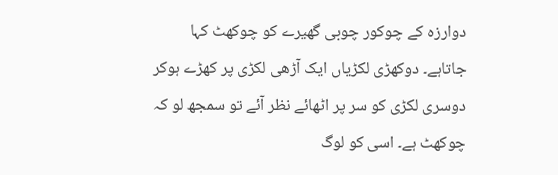دوارزہ کے چوکور چوبی گھیرے کو چوکھٹ کہا جاتاہے۔ دوکھڑی لکڑیاں ایک آڑھی لکڑی پر کھڑے ہوکر دوسری لکڑی کو سر پر اٹھائے نظر آئے تو سمجھ لو کہ چوکھٹ ہے۔ اسی کو لوگ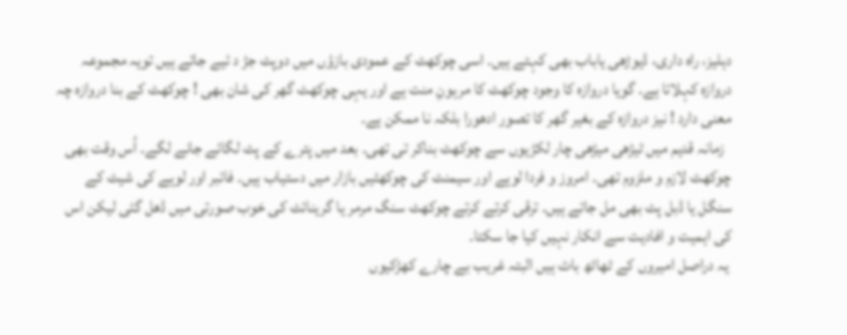دہلیز، راہ داری، ڈیوڑھی یاباب بھی کہتے ہیں۔ اسی چوکھٹ کے عمودی بازؤں میں دوپٹ جڑ د ئیے جاتے ہیں تویہ مجموعہ دروازہ کہلاتا ہے۔ گویا دروازہ کا وجود چوکھٹ کا مرہونِ منت ہے اور یہی چوکھٹ گھر کی شان بھی ! چوکھٹ کے بنا دروازہ چہ معنی دارد ! نیز دروازہ کے بغیر گھر کا تصور ادھورا بلکہ نا ممکن ہے۔
  زمانہ قدیم میں ٹیڑھی میڑھی چار لکڑیوں سے چوکھٹ بناکر تی تھی۔ بعد میں پترے کے پٹ لگائے جانے لگے۔ اُس وقت بھی چوکھٹ لازم و ملزوم تھی۔ امروز و فردا لوہے اور سیمنٹ کی چوکھٹیں بازار میں دستیاب ہیں۔ فائبر اور لوہے کی شیٹ کے سنگل یا ڈبل پٹ بھی مل جاتے ہیں۔ ترقی کرتے کرتے چوکھٹ سنگ مرمر یا گرینائٹ کی خوب صورتی میں ڈھل گئی لیکن اس کی اہمیت و افادیت سے انکار نہیں کیا جا سکتا۔
 یہ دراصل امیروں کے ٹھاٹھ باٹ ہیں البتہ غریب بے چارے کھڑکیوں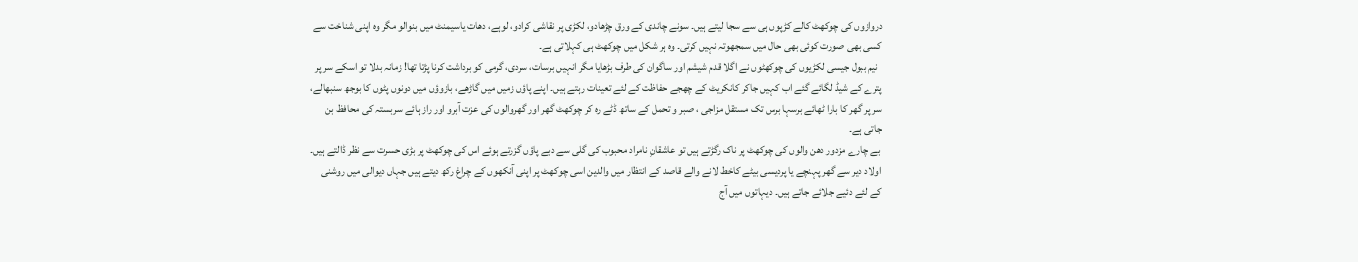دروازوں کی چوکھٹ کالے کڑپوں ہی سے سجا لیتے ہیں۔ سونے چاندی کے ورق چڑھادو، لکڑی پر نقاشی کرادو، لوہے، دھات یاسیمنٹ میں بنوالو مگر وہ اپنی شناخت سے کسی بھی صورت کوئی بھی حال میں سمجھوتہ نہیں کرتی۔ وہ ہر شکل میں چوکھٹ ہی کہلاتی ہے۔
  نیم ببول جیسی لکڑیوں کی چوکھٹوں نے اگلا قدم شیشم اور ساگوان کی طرف بڑھایا مگر انہیں برسات، سردی، گرمی کو برداشت کرنا پڑتا تھا! زمانہ بدلا تو اسکے سر پر پترے کے شیڈ لگائے گئے اب کہیں جاکر کانکریٹ کے چھجے حفاظت کے لئے تعینات رہتے ہیں۔ اپنے پاؤں زمیں میں گاڑھے، بازوؤں میں دونوں پٹوں کا بوجھ سنبھالے، سر پر گھر کا بارا ٹھائے برسہا برس تک مستقل مزاجی ، صبر و تحمل کے ساتھ ڈٹے رہ کر چوکھٹ گھر اور گھروالوں کی عزت آبرو اور راز ہائے سربستہ کی محافظ بن جاتی ہے۔
 بے چارے مزدور دھن والوں کی چوکھٹ پر ناک رگڑتے ہیں تو عاشقانِ نامراد محبوب کی گلی سے دبے پاؤں گزرتے ہوئے اس کی چوکھٹ پر بڑی حسرت سے نظر ڈالتے ہیں۔ اولاد دیر سے گھر پہنچے یا پردیسی بیٹے کاخط لانے والے قاصد کے انتظار میں والدین اسی چوکھٹ پر اپنی آنکھوں کے چراغ رکھ دیتے ہیں جہاں دیوالی میں روشنی کے لئے دئیے جلائے جاتے ہیں۔ دیہاتوں میں آج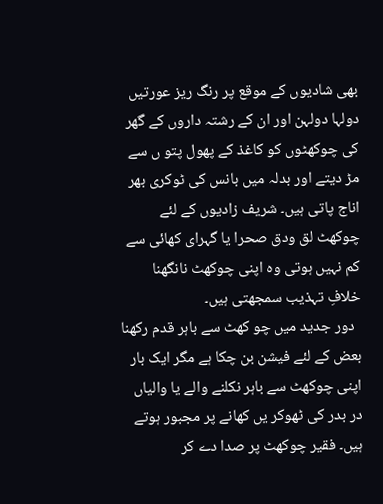بھی شادیوں کے موقع پر رنگ ریز عورتیں دولہا دولہن اور ان کے رشتہ داروں کے گھر کی چوکھٹوں کو کاغذ کے پھول پتو ں سے مڑ دیتے اور بدلہ میں بانس کی ٹوکری بھر اناج پاتی ہیں۔ شریف زادیوں کے لئے چوکھٹ لق ودق صحرا یا گہرای کھائی سے کم نہیں ہوتی وہ اپنی چوکھٹ نانگھنا خلافِ تہذیب سمجھتی ہیں۔
  دور جدید میں چو کھٹ سے باہر قدم رکھنا بعض کے لئے فیشن بن چکا ہے مگر ایک بار اپنی چوکھٹ سے باہر نکلنے والے یا والیاں در بدر کی ٹھوکر یں کھانے پر مجبور ہوتے ہیں۔ فقیر چوکھٹ پر صدا دے کر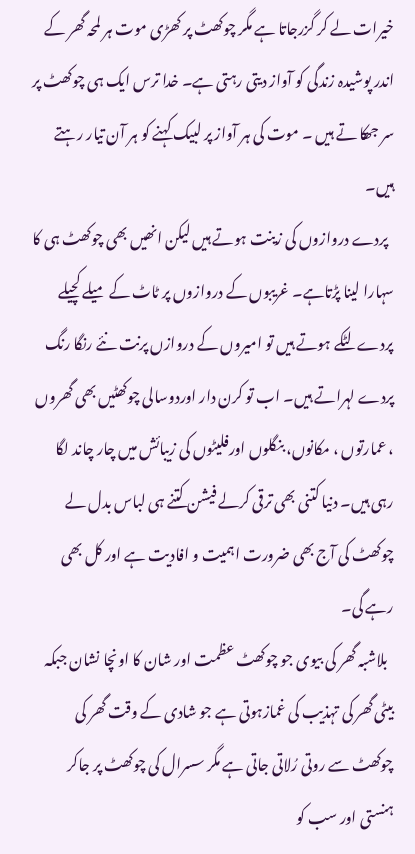خیرات لے کر گزرجاتا ہے مگر چوکھٹ پر کھڑی موت ہر لمحہ گھر کے اندر پوشیدہ زندگی کو آواز دیتی رہتی ہے۔ خدا ترس ایک ہی چوکھٹ پر سر جھکا تے ہیں ۔ موت کی ہر آواز پر لبیک کہنے کو ہر آن تیار رہتے ہیں۔
  پردے دروازوں کی زینت ہوتے ہیں لیکن انھیں بھی چوکھٹ ہی کا سہارا لینا پڑتاہے۔ غریبوں کے دروازوں پر ٹاٹ کے میلے کچیلے پردے لٹکے ہوتے ہیں تو امیروں کے دروازں پرنت نئے رنگا رنگ پردے لہراتے ہیں۔ اب تو کرن دار اوردوسالی چوکھٹیں بھی گھروں ، عمارتوں ، مکانوں، بنگلوں اورفلیٹوں کی زیبائش میں چار چاند لگا رہی ہیں۔ دنیا کتنی بھی ترقی کرلے فیشن کتنے ہی لباس بدل لے چوکھٹ کی آج بھی ضرورت اہمیت و افادیت ہے اور کل بھی رہے گی۔
  بلاشبہ گھر کی بیوی جو چوکھٹ عظمت اور شان کا اونچا نشان جبکہ بیٹی گھر کی تہذیب کی غمازہوتی ہے جو شادی کے وقت گھر کی چوکھٹ سے روتی رُلاتی جاتی ہے مگر سسرال کی چوکھٹ پر جاکر ہنستی اور سب کو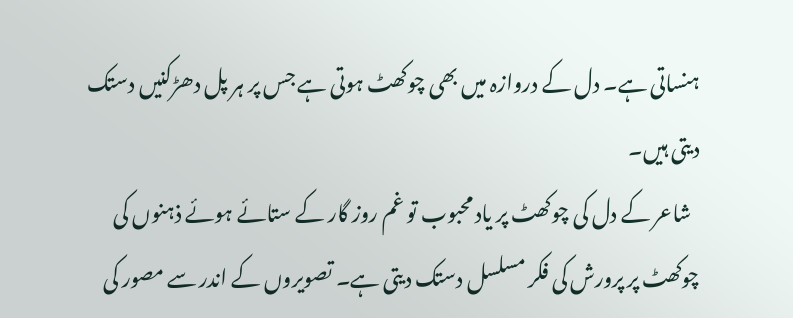ہنساتی ہے۔ دل کے دروازہ میں بھی چوکھٹ ہوتی ہے جس پر ہر پل دھڑکنیں دستک دیتی ہیں۔
  شاعر کے دل کی چوکھٹ پر یاد محبوب تو غم روز گار کے ستائے ہوئے ذہنوں کی چوکھٹ پر پرورش کی فکر مسلسل دستک دیتی ہے۔ تصویروں کے اندر سے مصور کی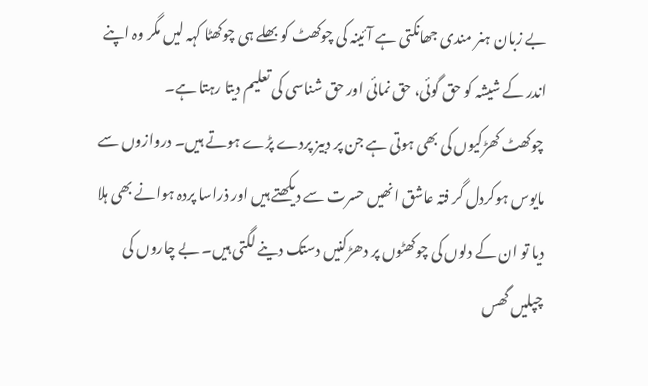بے زبان ہنر مندی جھانکتی ہے آئینہ کی چوکھٹ کو بھلے ہی چوکھٹا کہہ لیں مگر وہ اپنے اندر کے شیشہ کو حق گوئی، حق نمائی اور حق شناسی کی تعلیم دیتا رہتا ہے۔
 چوکھٹ کھڑکیوں کی بھی ہوتی ہے جن پر دبیز پردے پڑے ہوتے ہیں۔ دروازوں سے مایوس ہوکردل گر فتہ عاشق انھیں حسرت سے دیکھتے ہیں اور ذراسا پردہ ہوانے بھی ہلا دیا تو ان کے دلوں کی چوکھٹوں پر دھڑکنیں دستک دینے لگتی ہیں۔ بے چاروں کی چپلیں گھس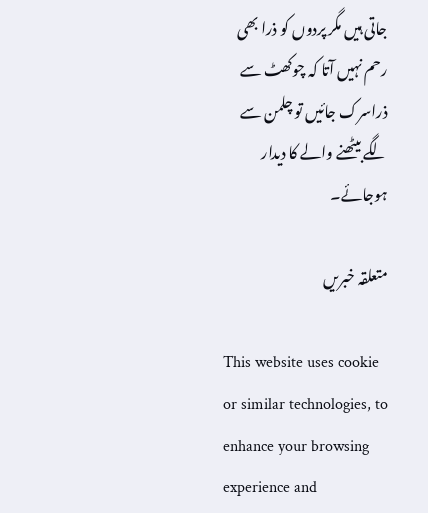جاتی ہیں مگر پردوں کو ذرا بھی رحم نہیں آتا کہ چوکھٹ سے ذراسرک جائیں تو چلمن سے لگے بیٹھنے والے کا دیدار ہوجائے۔

متعلقہ خبریں

This website uses cookie or similar technologies, to enhance your browsing experience and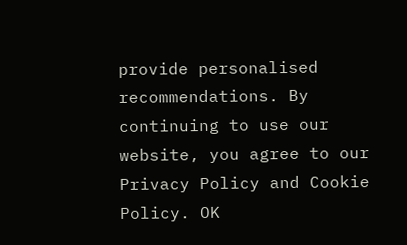provide personalised recommendations. By continuing to use our website, you agree to our Privacy Policy and Cookie Policy. OK